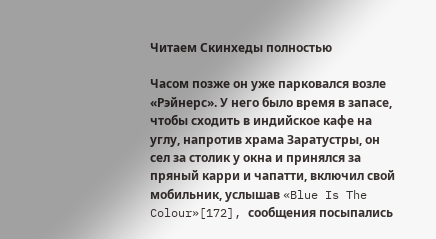Читаем Скинхеды полностью

Часом позже он уже парковался возле «Рэйнерс». У него было время в запасе, чтобы сходить в индийское кафе на углу, напротив храма Заратустры, он сел за столик у окна и принялся за пряный карри и чапатти, включил свой мобильник, услышав «Blue Is The Colour»[172], сообщения посыпались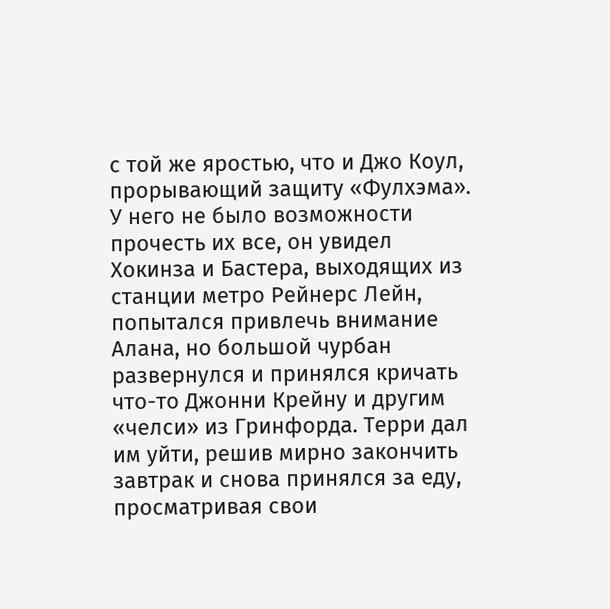с той же яростью, что и Джо Коул, прорывающий защиту «Фулхэма». У него не было возможности прочесть их все, он увидел Хокинза и Бастера, выходящих из станции метро Рейнерс Лейн, попытался привлечь внимание Алана, но большой чурбан развернулся и принялся кричать что-то Джонни Крейну и другим «челси» из Гринфорда. Терри дал им уйти, решив мирно закончить завтрак и снова принялся за еду, просматривая свои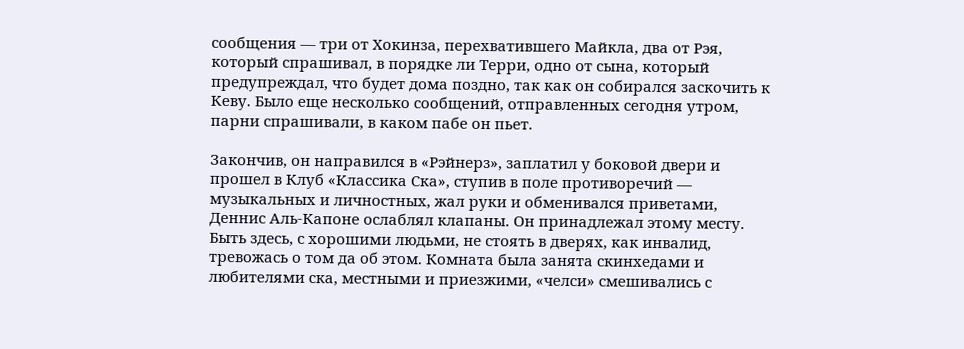сообщения — три от Хокинза, перехватившего Майкла, два от Рэя, который спрашивал, в порядке ли Терри, одно от сына, который предупреждал, что будет дома поздно, так как он собирался заскочить к Кеву. Было еще несколько сообщений, отправленных сегодня утром, парни спрашивали, в каком пабе он пьет.

Закончив, он направился в «Рэйнерз», заплатил у боковой двери и прошел в Клуб «Классика Ска», ступив в поле противоречий — музыкальных и личностных, жал руки и обменивался приветами, Деннис Аль-Капоне ослаблял клапаны. Он принадлежал этому месту. Быть здесь, с хорошими людьми, не стоять в дверях, как инвалид, тревожась о том да об этом. Комната была занята скинхедами и любителями ска, местными и приезжими, «челси» смешивались с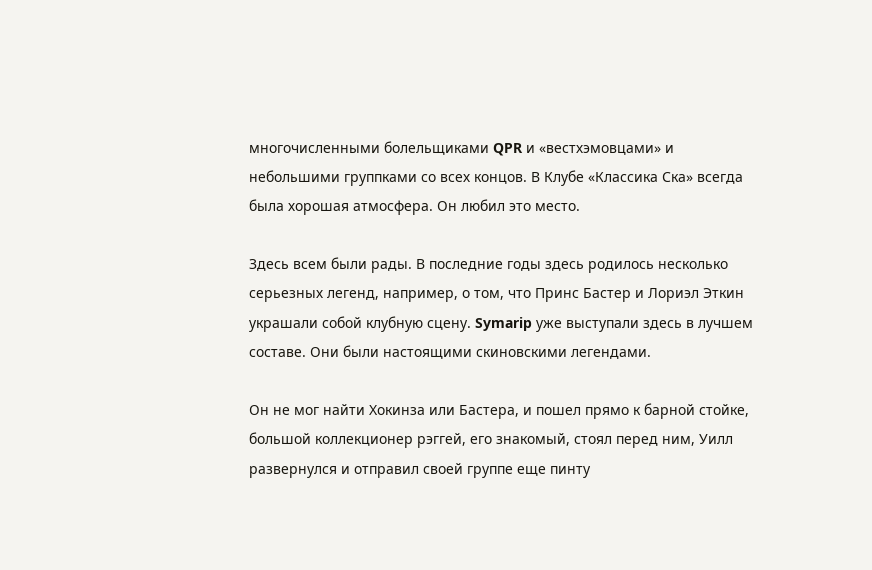многочисленными болельщиками QPR и «вестхэмовцами» и небольшими группками со всех концов. В Клубе «Классика Ска» всегда была хорошая атмосфера. Он любил это место.

Здесь всем были рады. В последние годы здесь родилось несколько серьезных легенд, например, о том, что Принс Бастер и Лориэл Эткин украшали собой клубную сцену. Symarip уже выступали здесь в лучшем составе. Они были настоящими скиновскими легендами.

Он не мог найти Хокинза или Бастера, и пошел прямо к барной стойке, большой коллекционер рэггей, его знакомый, стоял перед ним, Уилл развернулся и отправил своей группе еще пинту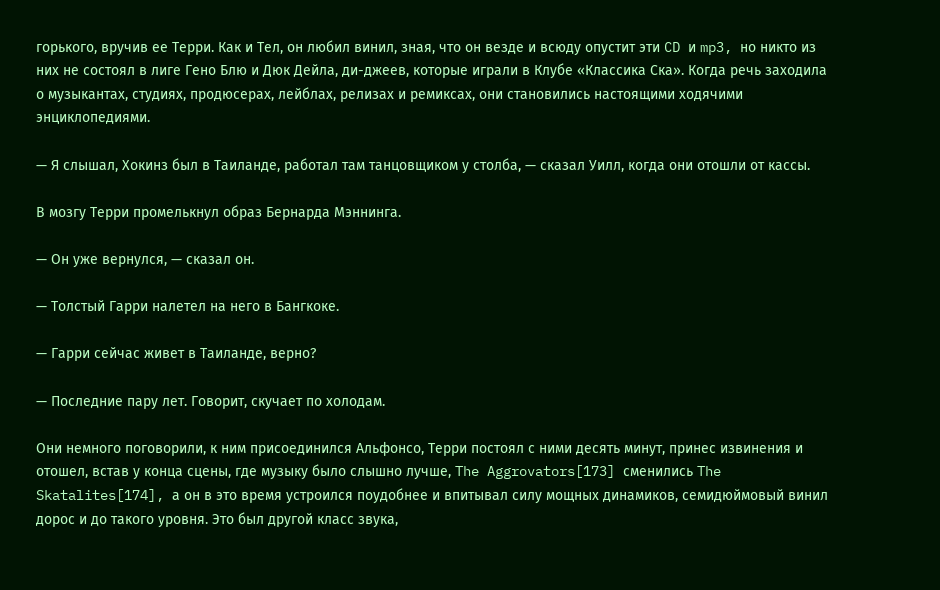горького, вручив ее Терри. Как и Тел, он любил винил, зная, что он везде и всюду опустит эти CD и mp3, но никто из них не состоял в лиге Гено Блю и Дюк Дейла, ди-джеев, которые играли в Клубе «Классика Ска». Когда речь заходила о музыкантах, студиях, продюсерах, лейблах, релизах и ремиксах, они становились настоящими ходячими энциклопедиями.

— Я слышал, Хокинз был в Таиланде, работал там танцовщиком у столба, — сказал Уилл, когда они отошли от кассы.

В мозгу Терри промелькнул образ Бернарда Мэннинга.

— Он уже вернулся, — сказал он.

— Толстый Гарри налетел на него в Бангкоке.

— Гарри сейчас живет в Таиланде, верно?

— Последние пару лет. Говорит, скучает по холодам.

Они немного поговорили, к ним присоединился Альфонсо, Терри постоял с ними десять минут, принес извинения и отошел, встав у конца сцены, где музыку было слышно лучше, The Aggrovators[173] сменились The Skatalites[174], а он в это время устроился поудобнее и впитывал силу мощных динамиков, семидюймовый винил дорос и до такого уровня. Это был другой класс звука,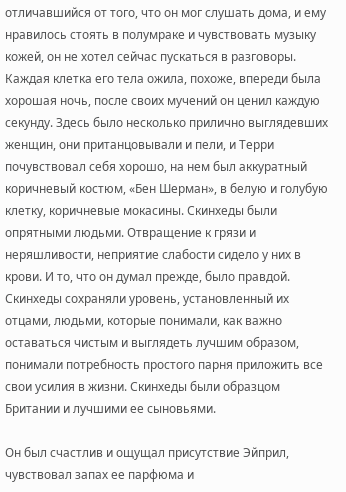отличавшийся от того, что он мог слушать дома, и ему нравилось стоять в полумраке и чувствовать музыку кожей, он не хотел сейчас пускаться в разговоры. Каждая клетка его тела ожила, похоже, впереди была хорошая ночь, после своих мучений он ценил каждую секунду. Здесь было несколько прилично выглядевших женщин, они пританцовывали и пели, и Терри почувствовал себя хорошо, на нем был аккуратный коричневый костюм, «Бен Шерман», в белую и голубую клетку, коричневые мокасины. Скинхеды были опрятными людьми. Отвращение к грязи и неряшливости, неприятие слабости сидело у них в крови. И то, что он думал прежде, было правдой. Скинхеды сохраняли уровень, установленный их отцами, людьми, которые понимали, как важно оставаться чистым и выглядеть лучшим образом, понимали потребность простого парня приложить все свои усилия в жизни. Скинхеды были образцом Британии и лучшими ее сыновьями.

Он был счастлив и ощущал присутствие Эйприл, чувствовал запах ее парфюма и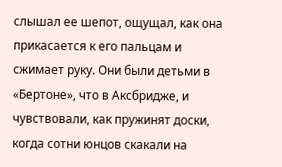слышал ее шепот, ощущал, как она прикасается к его пальцам и сжимает руку. Они были детьми в «Бертоне», что в Аксбридже, и чувствовали, как пружинят доски, когда сотни юнцов скакали на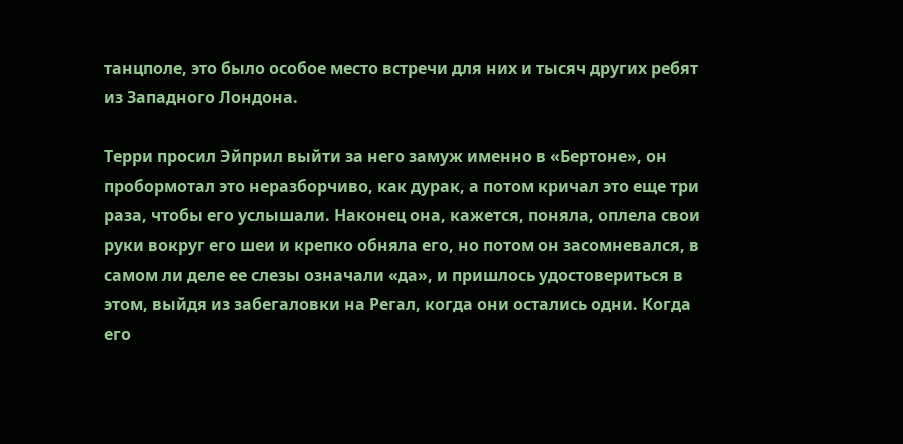танцполе, это было особое место встречи для них и тысяч других ребят из Западного Лондона.

Терри просил Эйприл выйти за него замуж именно в «Бертоне», он пробормотал это неразборчиво, как дурак, а потом кричал это еще три раза, чтобы его услышали. Наконец она, кажется, поняла, оплела свои руки вокруг его шеи и крепко обняла его, но потом он засомневался, в самом ли деле ее слезы означали «да», и пришлось удостовериться в этом, выйдя из забегаловки на Регал, когда они остались одни. Когда его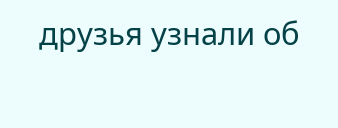друзья узнали об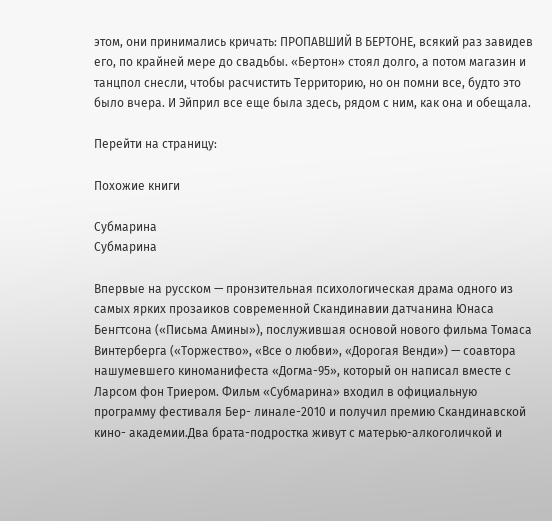этом, они принимались кричать: ПРОПАВШИЙ В БЕРТОНЕ, всякий раз завидев его, по крайней мере до свадьбы. «Бертон» стоял долго, а потом магазин и танцпол снесли, чтобы расчистить Территорию, но он помни все, будто это было вчера. И Эйприл все еще была здесь, рядом с ним, как она и обещала.

Перейти на страницу:

Похожие книги

Субмарина
Субмарина

Впервые на русском — пронзительная психологическая драма одного из самых ярких прозаиков современной Скандинавии датчанина Юнаса Бенгтсона («Письма Амины»), послужившая основой нового фильма Томаса Винтерберга («Торжество», «Все о любви», «Дорогая Венди») — соавтора нашумевшего киноманифеста «Догма-95», который он написал вместе с Ларсом фон Триером. Фильм «Субмарина» входил в официальную программу фестиваля Бер- линале-2010 и получил премию Скандинавской кино- академии.Два брата-подростка живут с матерью-алкоголичкой и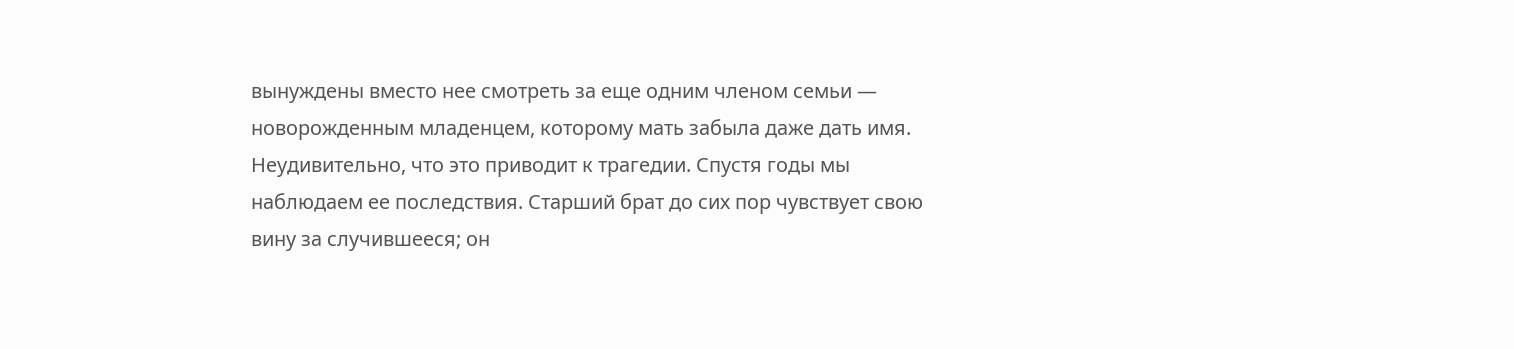вынуждены вместо нее смотреть за еще одним членом семьи — новорожденным младенцем, которому мать забыла даже дать имя. Неудивительно, что это приводит к трагедии. Спустя годы мы наблюдаем ее последствия. Старший брат до сих пор чувствует свою вину за случившееся; он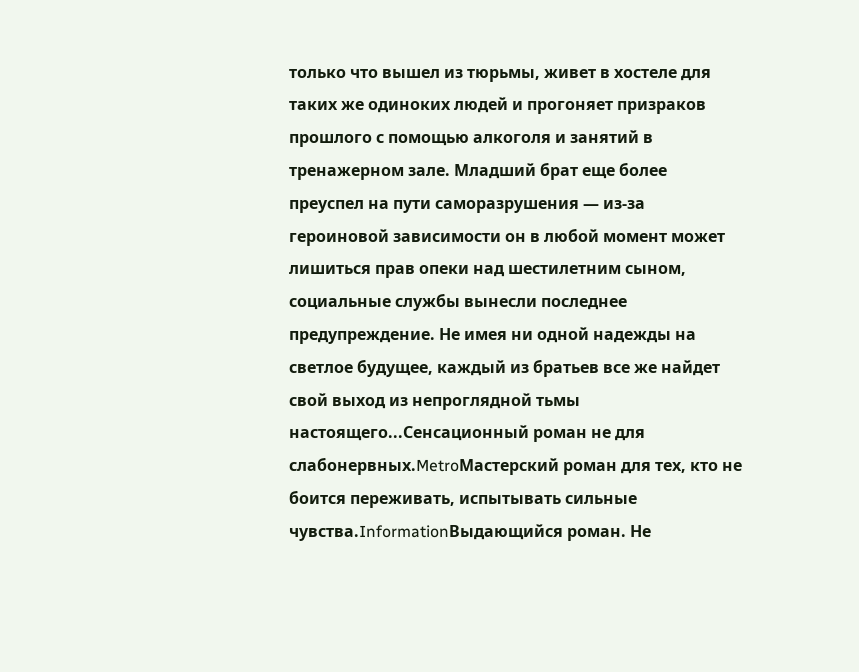только что вышел из тюрьмы, живет в хостеле для таких же одиноких людей и прогоняет призраков прошлого с помощью алкоголя и занятий в тренажерном зале. Младший брат еще более преуспел на пути саморазрушения — из-за героиновой зависимости он в любой момент может лишиться прав опеки над шестилетним сыном, социальные службы вынесли последнее предупреждение. Не имея ни одной надежды на светлое будущее, каждый из братьев все же найдет свой выход из непроглядной тьмы настоящего...Сенсационный роман не для слабонервных.MetroМастерский роман для тех, кто не боится переживать, испытывать сильные чувства.InformationВыдающийся роман. Не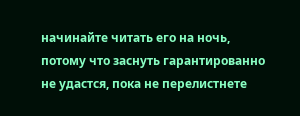начинайте читать его на ночь, потому что заснуть гарантированно не удастся, пока не перелистнете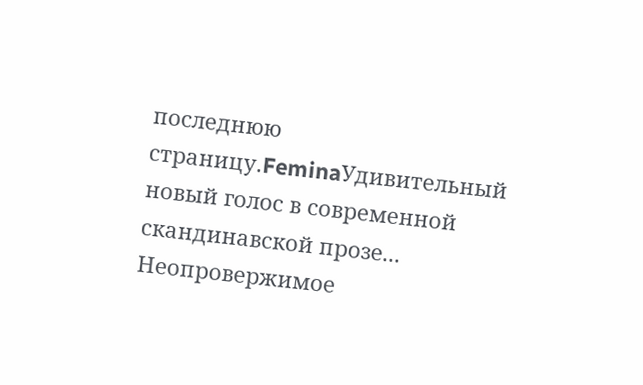последнюю страницу.FeminaУдивительный новый голос в современной скандинавской прозе... Неопровержимое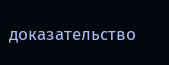доказательство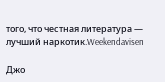того, что честная литература — лучший наркотик.Weekendavisen

Джо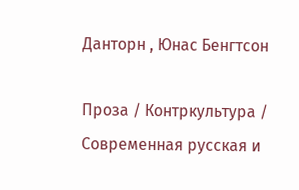Данторн , Юнас Бенгтсон

Проза / Контркультура / Современная русская и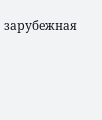зарубежная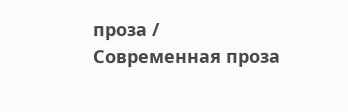проза / Современная проза